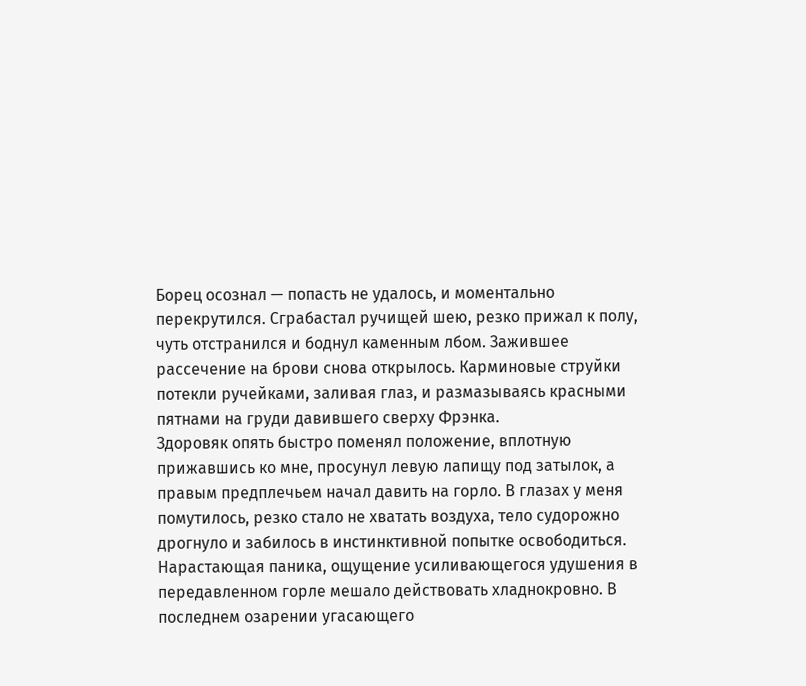Борец осознал — попасть не удалось, и моментально перекрутился. Сграбастал ручищей шею, резко прижал к полу, чуть отстранился и боднул каменным лбом. Зажившее рассечение на брови снова открылось. Карминовые струйки потекли ручейками, заливая глаз, и размазываясь красными пятнами на груди давившего сверху Фрэнка.
Здоровяк опять быстро поменял положение, вплотную прижавшись ко мне, просунул левую лапищу под затылок, а правым предплечьем начал давить на горло. В глазах у меня помутилось, резко стало не хватать воздуха, тело судорожно дрогнуло и забилось в инстинктивной попытке освободиться.
Нарастающая паника, ощущение усиливающегося удушения в передавленном горле мешало действовать хладнокровно. В последнем озарении угасающего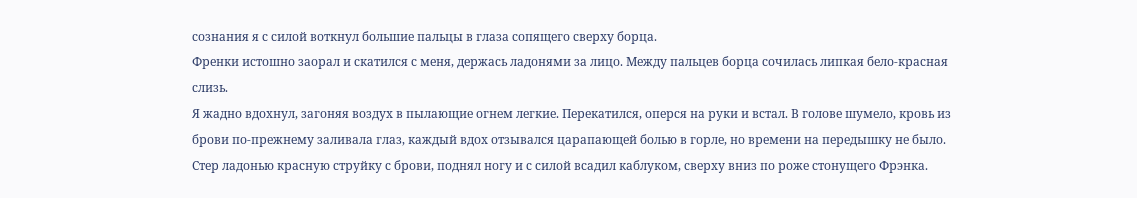сознания я с силой воткнул большие пальцы в глаза сопящего сверху борца.
Френки истошно заорал и скатился с меня, держась ладонями за лицо. Между пальцев борца сочилась липкая бело-красная слизь.
Я жадно вдохнул, загоняя воздух в пылающие огнем легкие. Перекатился, оперся на руки и встал. В голове шумело, кровь из брови по-прежнему заливала глаз, каждый вдох отзывался царапающей болью в горле, но времени на передышку не было.
Стер ладонью красную струйку с брови, поднял ногу и с силой всадил каблуком, сверху вниз по роже стонущего Фрэнка.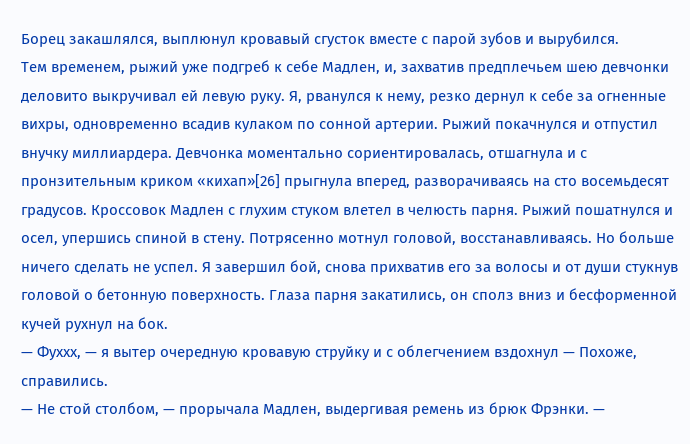Борец закашлялся, выплюнул кровавый сгусток вместе с парой зубов и вырубился.
Тем временем, рыжий уже подгреб к себе Мадлен, и, захватив предплечьем шею девчонки деловито выкручивал ей левую руку. Я, рванулся к нему, резко дернул к себе за огненные вихры, одновременно всадив кулаком по сонной артерии. Рыжий покачнулся и отпустил внучку миллиардера. Девчонка моментально сориентировалась, отшагнула и с пронзительным криком «кихап»[26] прыгнула вперед, разворачиваясь на сто восемьдесят градусов. Кроссовок Мадлен с глухим стуком влетел в челюсть парня. Рыжий пошатнулся и осел, упершись спиной в стену. Потрясенно мотнул головой, восстанавливаясь. Но больше ничего сделать не успел. Я завершил бой, снова прихватив его за волосы и от души стукнув головой о бетонную поверхность. Глаза парня закатились, он сполз вниз и бесформенной кучей рухнул на бок.
— Фуххх, — я вытер очередную кровавую струйку и с облегчением вздохнул — Похоже, справились.
— Не стой столбом, — прорычала Мадлен, выдергивая ремень из брюк Фрэнки. —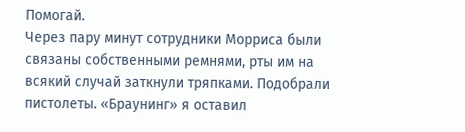Помогай.
Через пару минут сотрудники Морриса были связаны собственными ремнями, рты им на всякий случай заткнули тряпками. Подобрали пистолеты. «Браунинг» я оставил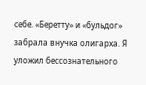себе. «Беретту» и «бульдог» забрала внучка олигарха. Я уложил бессознательного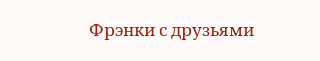Фрэнки с друзьями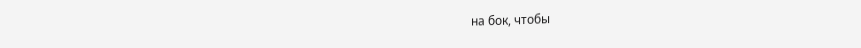на бок, чтобы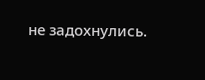не задохнулись.